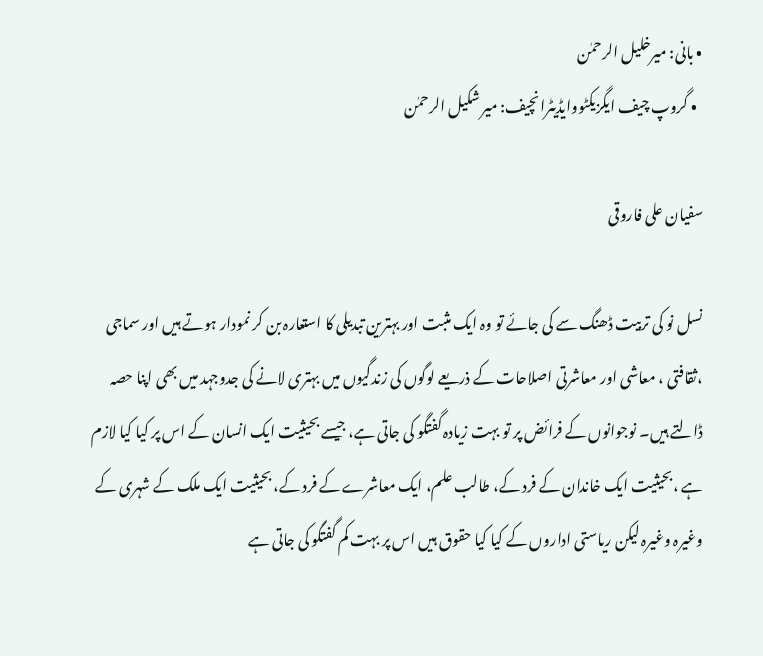• بانی: میرخلیل الرحمٰن
  • گروپ چیف ایگزیکٹووایڈیٹرانچیف: میر شکیل الرحمٰن

سفیان علی فاروقی

نسل نو کی تربیت ڈھنگ سے کی جائے تو وہ ایک مثبت اور بہترین تبدیلی کا استعارہ بن کر نمودار ہوتے ہیں اور سماجی ،ثقافتی ، معاشی اور معاشرتی اصلاحات کے ذریعے لوگوں کی زندگیوں میں بہتری لانے کی جدوجہد میں بھی اپنا حصہ ڈالتے ہیں۔ نوجوانوں کے فرائض پر تو بہت زیادہ گفتگو کی جاتی ہے، جیسے بحیثیت ایک انسان کے اس پر کیا کیا لازم ہے ،بحیثیت ایک خاندان کے فرد کے، طالب علم، ایک معاشرے کے فرد کے، بحیثیت ایک ملک کے شہری کے وغیرہ وغیرہ لیکن ریاستی اداروں کے کیا کیا حقوق ہیں اس پر بہت کم گفتگو کی جاتی ہے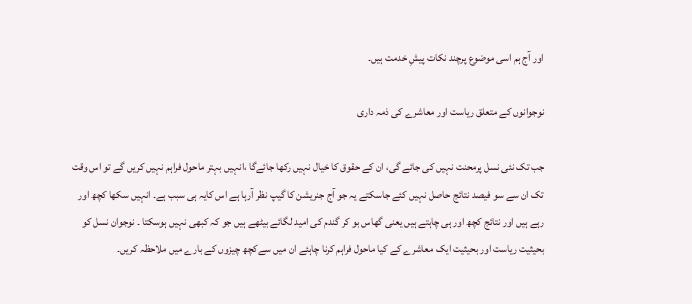اور آج ہم اسی موضوع پرچند نکات پیشِ خدمت ہیں۔

نوجوانوں کے متعلق ریاست اور معاشرے کی ذمہ داری

جب تک نئی نسل پرمحنت نہیں کی جائے گی، ان کے حقوق کا خیال نہیں رکھا جائےگا ،انہیں بہتر ماحول فراہم نہیں کریں گے تو اس وقت تک ان سے سو فیصد نتائج حاصل نہیں کئے جاسکتے یہ جو آج جنریشن کا گیپ نظر آرہا ہے اس کایہ ہی سبب ہے۔ انہیں سکھا کچھ اور رہے ہیں اور نتائج کچھ اور ہی چاہتے ہیں یعنی گھاس بو کر گندم کی امید لگائے بیٹھے ہیں جو کہ کبھی نہیں ہوسکتا ۔ نوجوان نسل کو بحیثیت ریاست اور بحیثیت ایک معاشرے کے کیا ماحول فراہم کرنا چاہئے ان میں سےکچھ چیزوں کے بارے میں ملاحظہ کریں۔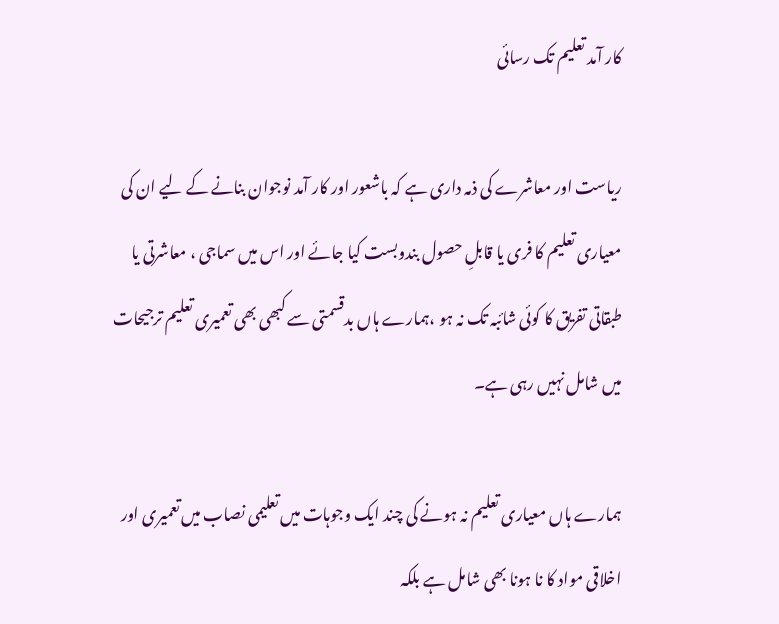کار آمد تعلیم تک رسائی

ریاست اور معاشرے کی ذمہ داری ہے کہ باشعور اور کار آمد نوجوان بنانے کے لیے ان کی معیاری تعلیم کا فری یا قابلِ حصول بندوبست کیا جائے اور اس میں سماجی ، معاشرتی یا طبقاتی تفریق کا کوئی شائبہ تک نہ ہو ،ہمارے ہاں بدقسمتی سے کبھی بھی تعمیری تعلیم ترجیحات میں شامل نہیں رہی ہے۔

ہمارے ہاں معیاری تعلیم نہ ہونے کی چند ایک وجوہات میں تعلیمی نصاب میں تعمیری اور اخلاقی مواد کا نا ہونا بھی شامل ہے بلکہ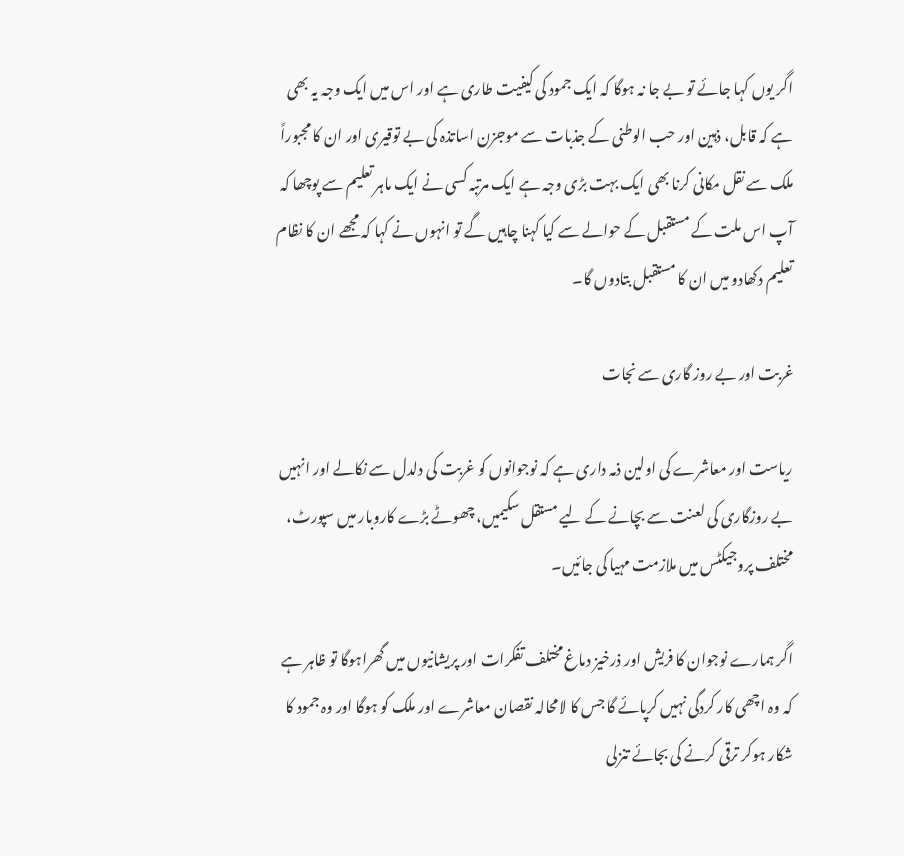اگر یوں کہا جائے تو بے جا نہ ہوگا کہ ایک جمود کی کیفیت طاری ہے اور اس میں ایک وجہ یہ بھی ہے کہ قابل، ذہین اور حب الوطنی کے جذبات سے موجزن اساتذہ کی بے توقیری اور ان کا مجبوراً ملک سے نقل مکانی کرنا بھی ایک بہت بڑی وجہ ہے ایک مرتبہ کسی نے ایک ماہر تعلیم سے پوچھا کہ آپ اس ملت کے مستقبل کے حوالے سے کیا کہنا چاہیں گے تو انہوں نے کہا کہ مجھے ان کا نظام تعلیم دکھادو میں ان کا مستقبل بتادوں گا۔

غربت اور بے روز گاری سے نجات

ریاست اور معاشرے کی اولین ذمہ داری ہے کہ نوجوانوں کو غربت کی دلدل سے نکالے اور انہیں بے روزگاری کی لعنت سے بچانے کے لیے مستقل سکیمیں، چھوٹے بڑے کاروبار میں سپورٹ، مختلف پروجیکٹس میں ملازمت مہیا کی جائیں۔

اگر ہمارے نوجوان کا فریش اور ذرخیز دماغ مختلف تفکرات اور پریشانیوں میں گھراہوگا تو ظاہر ہے کہ وہ اچھی کار کردگی نہیں کرپائے گا جس کا لامحالہ نقصان معاشرے اور ملک کو ہوگا اور وہ جمود کا شکار ہوکر ترقی کرنے کی بجائے تنزلی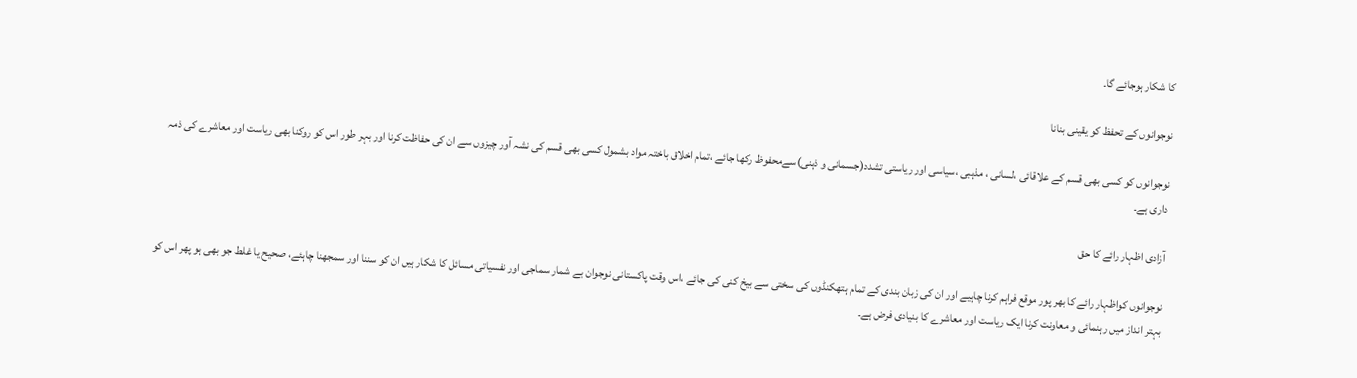کا شکار ہوجائے گا۔

نوجوانوں کے تحفظ کو یقینی بنانا

نوجوانوں کو کسی بھی قسم کے علاقائی ،لسانی ، مذہبی ،سیاسی اور ریاستی تشدد(جسمانی و ذہنی)سےمحفوظ رکھا جائے ،تمام اخلاق باختہ مواد بشمول کسی بھی قسم کی نشہ آور چیزوں سے ان کی حفاظت کرنا اور بہر طور اس کو روکنا بھی ریاست اور معاشرے کی ذمہ داری ہے۔

آزادی اظہار رائے کا حق

نوجوانوں کواظہار رائے کا بھر پور موقع فراہم کرنا چاہیے اور ان کی زبان بندی کے تمام ہتھکنڈوں کی سختی سے بیخ کنی کی جائے ،اس وقت پاکستانی نوجوان بے شمار سماجی اور نفسیاتی مسائل کا شکار ہیں ان کو سننا اور سمجھنا چاہئے، صحیح یا غلط جو بھی ہو پھر اس کو بہتر انداز میں رہنمائی و معاونت کرنا ایک ریاست اور معاشرے کا بنیادی فرض ہے۔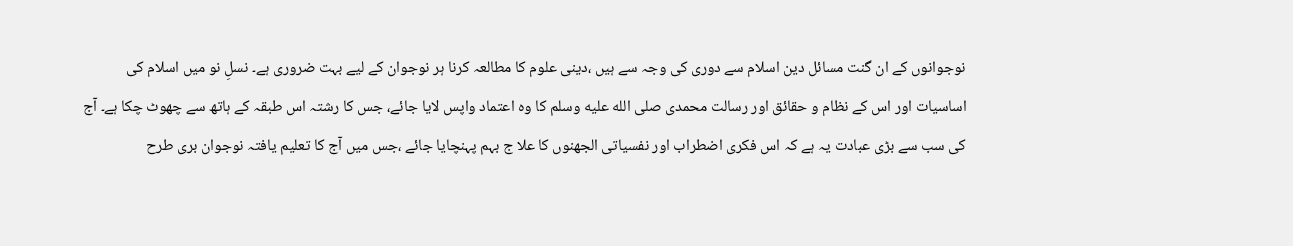نوجوانوں کے ان گنت مسائل دین اسلام سے دوری کی وجہ سے ہیں ،دینی علوم کا مطالعہ کرنا ہر نوجوان کے لیے بہت ضروری ہے۔ نسلِ نو میں اسلام کی اساسیات اور اس کے نظام و حقائق اور رسالت محمدی صلى الله عليه وسلم کا وہ اعتماد واپس لایا جائے، جس کا رشتہ اس طبقہ کے ہاتھ سے چھوٹ چکا ہے۔ آج کی سب سے بڑی عبادت یہ ہے کہ اس فکری اضطراب اور نفسیاتی الجھنوں کا علا ج بہم پہنچایا جائے ،جس میں آج کا تعلیم یافتہ نوجوان بری طرح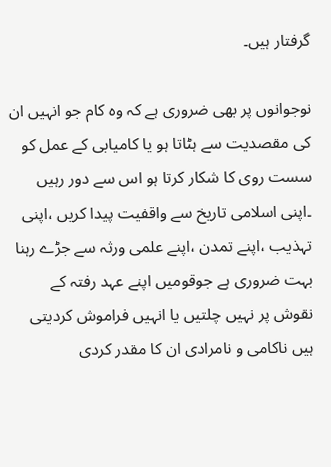گرفتار ہیں۔

نوجوانوں پر بھی ضروری ہے کہ وہ کام جو انہیں ان کی مقصدیت سے ہٹاتا ہو یا کامیابی کے عمل کو سست روی کا شکار کرتا ہو اس سے دور رہیں ۔اپنی اسلامی تاریخ سے واقفیت پیدا کریں ،اپنی تہذیب ،اپنے تمدن ،اپنے علمی ورثہ سے جڑے رہنا بہت ضروری ہے جوقومیں اپنے عہد رفتہ کے نقوش پر نہیں چلتیں یا انہیں فراموش کردیتی ہیں ناکامی و نامرادی ان کا مقدر کردی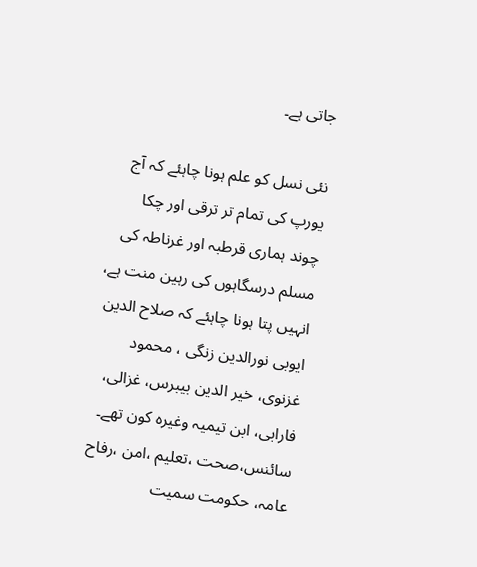جاتی ہے۔

نئی نسل کو علم ہونا چاہئے کہ آج یورپ کی تمام تر ترقی اور چکا چوند ہماری قرطبہ اور غرناطہ کی مسلم درسگاہوں کی رہین منت ہے، انہیں پتا ہونا چاہئے کہ صلاح الدین ایوبی نورالدین زنگی ، محمود غزنوی، خیر الدین بیبرس، غزالی، فارابی، ابن تیمیہ وغیرہ کون تھے۔ سائنس،صحت ،تعلیم ،امن ،رفاح عامہ، حکومت سمیت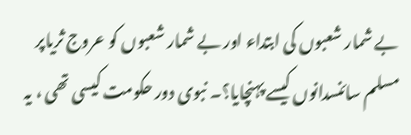بے شمار شعبوں کی ابتداء اور بے شمار شعبوں کو عروج ثریاپر مسلم سائنسدانوں کیسے پہنچایا؟۔ نبوی دور حکومت کیسی تھی ، یہ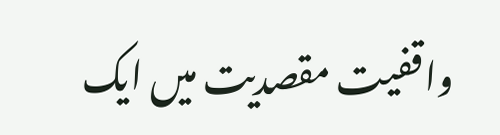واقفیت مقصدیت میں ایک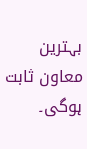بہترین معاون ثابت ہوگی۔